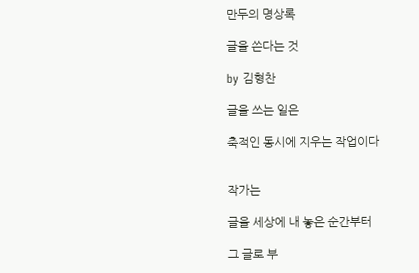만두의 명상록

글을 쓴다는 것

by 김형찬

글을 쓰는 일은

축적인 동시에 지우는 작업이다


작가는

글을 세상에 내 놓은 순간부터

그 글로 부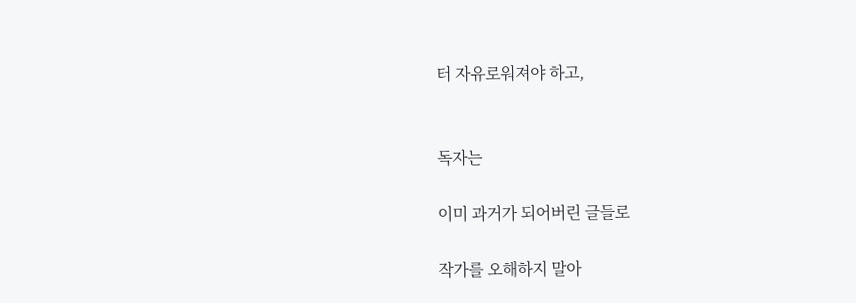터 자유로워져야 하고,


독자는

이미 과거가 되어버린 글들로

작가를 오해하지 말아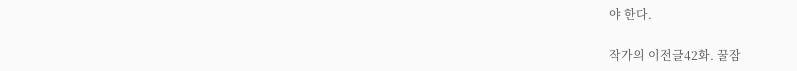야 한다.

작가의 이전글42화. 꿀잠